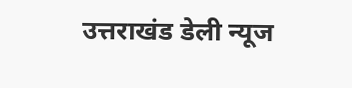उत्तराखंड डेली न्यूज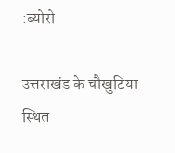:ब्योरो

उत्तराखंड के चौखुटिया स्थित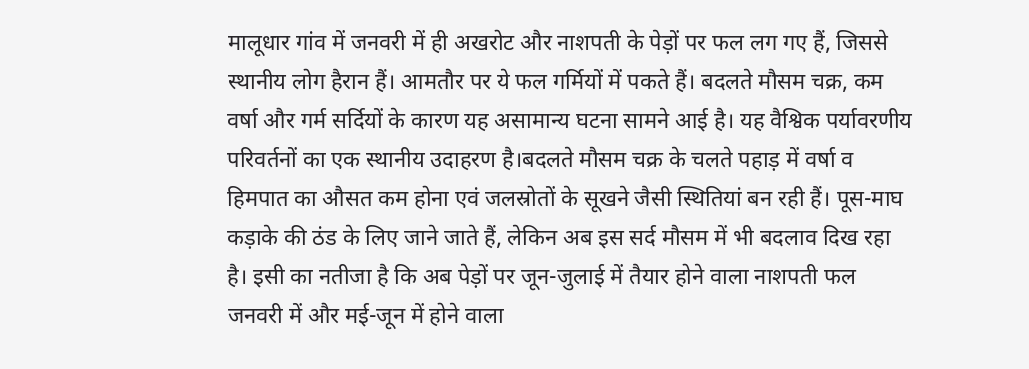मालूधार गांव में जनवरी में ही अखरोट और नाशपती के पेड़ों पर फल लग गए हैं, जिससे स्थानीय लोग हैरान हैं। आमतौर पर ये फल गर्मियों में पकते हैं। बदलते मौसम चक्र, कम वर्षा और गर्म सर्दियों के कारण यह असामान्य घटना सामने आई है। यह वैश्विक पर्यावरणीय परिवर्तनों का एक स्थानीय उदाहरण है।बदलते मौसम चक्र के चलते पहाड़ में वर्षा व हिमपात का औसत कम होना एवं जलस्रोतों के सूखने जैसी स्थितियां बन रही हैं। पूस-माघ कड़ाके की ठंड के लिए जाने जाते हैं, लेकिन अब इस सर्द मौसम में भी बदलाव दिख रहा है। इसी का नतीजा है कि अब पेड़ों पर जून-जुलाई में तैयार होने वाला नाशपती फल जनवरी में और मई-जून में होने वाला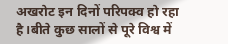अखरोट इन दिनों परिपक्व हो रहा है।बीते कुछ सालों से पूरे विश्व में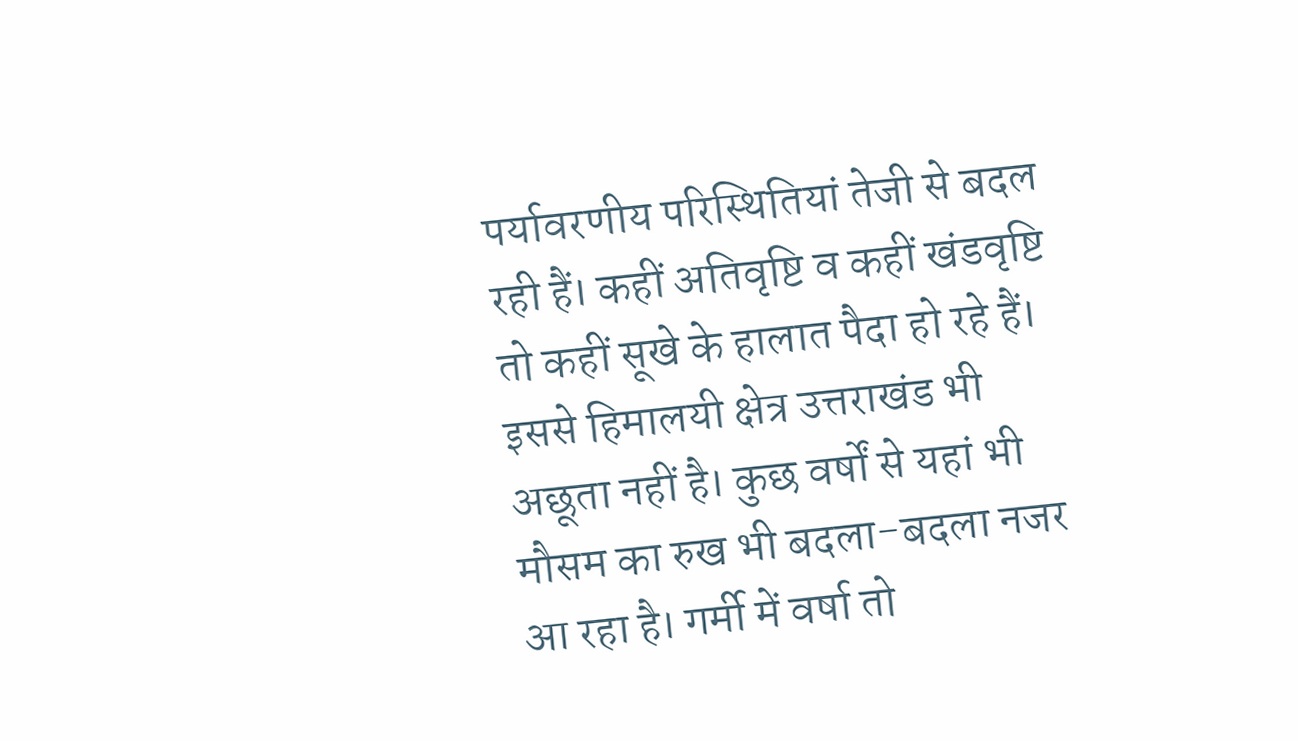पर्यावरणीय परिस्थितियां तेजी से बदल रही हैं। कहीं अतिवृष्टि व कहीं खंडवृष्टि तो कहीं सूखे के हालात पैदा हो रहे हैं। इससे हिमालयी क्षेत्र उत्तराखंड भी अछूता नहीं है। कुछ वर्षों से यहां भी मौसम का रुख भी बदला-बदला नजर आ रहा है। गर्मी में वर्षा तो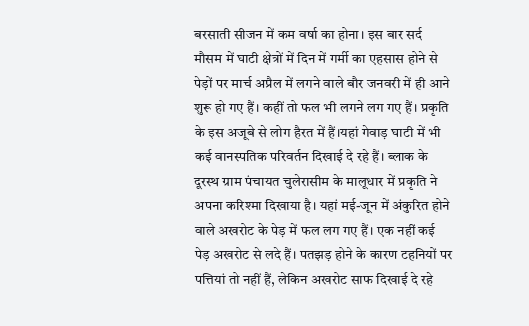बरसाती सीजन में कम वर्षा का होना। इस बार सर्द मौसम में घाटी क्षेत्रों में दिन में गर्मी का एहसास होने से पेड़ों पर मार्च अप्रैल में लगने वाले बौर जनवरी में ही आने शुरू हो गए हैं। कहीं तो फल भी लगने लग गए हैं। प्रकृति के इस अजूबे से लोग हैरत में हैं।यहां गेवाड़ घाटी में भी कई वानस्पतिक परिवर्तन दिखाई दे रहे हैं। ब्लाक के दूरस्थ ग्राम पंचायत चुलेरासीम के मालूधार में प्रकृति ने अपना करिश्मा दिखाया है। यहां मई-जून में अंकुरित होने वाले अखरोट के पेड़ में फल लग गए हैं। एक नहीं कई पेड़ अखरोट से लदे हैं। पतझड़ होने के कारण टहनियों पर पत्तियां तो नहीं हैं, लेकिन अखरोट साफ दिखाई दे रहे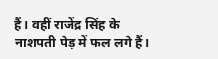हैं। वहीं राजेंद्र सिंह के नाशपती पेड़ में फल लगे हैं।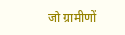जो ग्रामीणों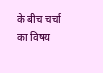के बीच चर्चा का विषय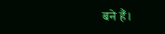बने हैं।